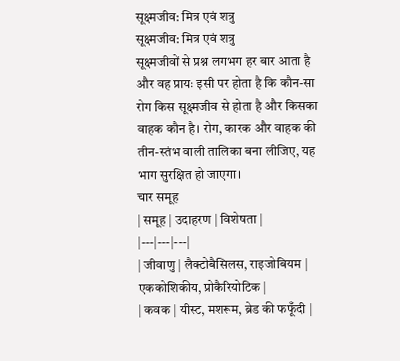सूक्ष्मजीव: मित्र एवं शत्रु
सूक्ष्मजीव: मित्र एवं शत्रु
सूक्ष्मजीवों से प्रश्न लगभग हर बार आता है और वह प्रायः इसी पर होता है कि कौन-सा रोग किस सूक्ष्मजीव से होता है और किसका वाहक कौन है। रोग, कारक और वाहक की तीन-स्तंभ वाली तालिका बना लीजिए, यह भाग सुरक्षित हो जाएगा।
चार समूह
| समूह | उदाहरण | विशेषता |
|---|---|---|
| जीवाणु | लैक्टोबैसिलस, राइजोबियम | एककोशिकीय, प्रोकैरियोटिक |
| कवक | यीस्ट, मशरूम, ब्रेड की फफूँदी |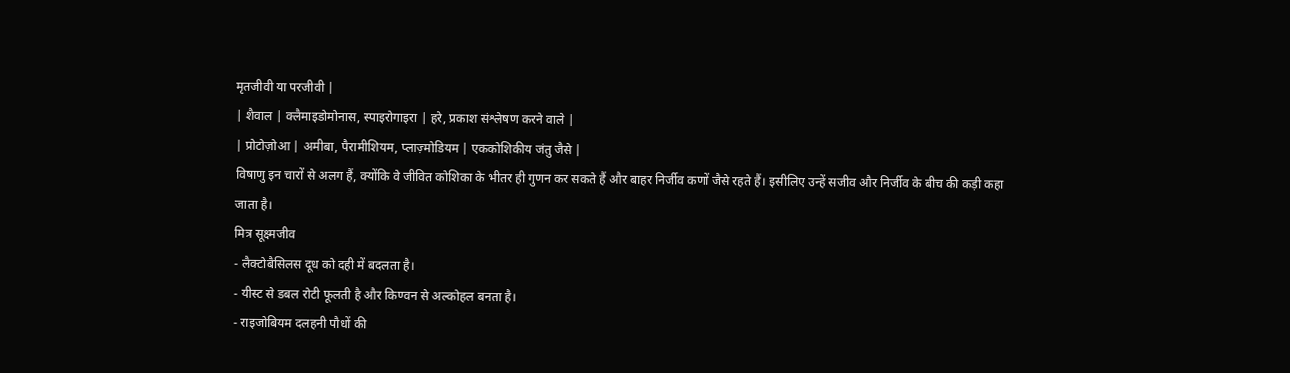मृतजीवी या परजीवी |
| शैवाल | क्लैमाइडोमोनास, स्पाइरोगाइरा | हरे, प्रकाश संश्लेषण करने वाले |
| प्रोटोज़ोआ | अमीबा, पैरामीशियम, प्लाज़्मोडियम | एककोशिकीय जंतु जैसे |
विषाणु इन चारों से अलग हैं, क्योंकि वे जीवित कोशिका के भीतर ही गुणन कर सकते हैं और बाहर निर्जीव कणों जैसे रहते हैं। इसीलिए उन्हें सजीव और निर्जीव के बीच की कड़ी कहा जाता है।
मित्र सूक्ष्मजीव
- लैक्टोबैसिलस दूध को दही में बदलता है।
- यीस्ट से डबल रोटी फूलती है और किण्वन से अल्कोहल बनता है।
- राइजोबियम दलहनी पौधों की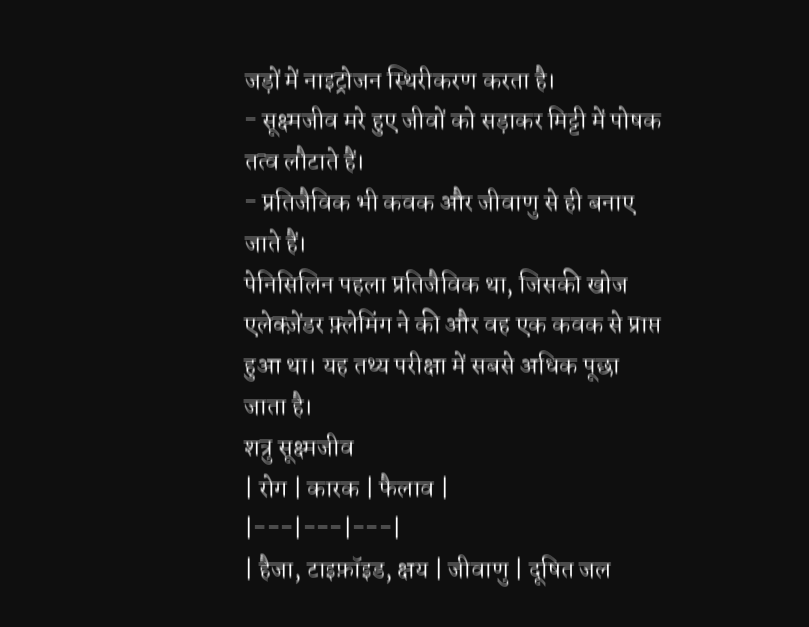जड़ों में नाइट्रोजन स्थिरीकरण करता है।
- सूक्ष्मजीव मरे हुए जीवों को सड़ाकर मिट्टी में पोषक तत्व लौटाते हैं।
- प्रतिजैविक भी कवक और जीवाणु से ही बनाए जाते हैं।
पेनिसिलिन पहला प्रतिजैविक था, जिसकी खोज एलेक्ज़ेंडर फ़्लेमिंग ने की और वह एक कवक से प्राप्त हुआ था। यह तथ्य परीक्षा में सबसे अधिक पूछा जाता है।
शत्रु सूक्ष्मजीव
| रोग | कारक | फैलाव |
|---|---|---|
| हैजा, टाइफ़ॉइड, क्षय | जीवाणु | दूषित जल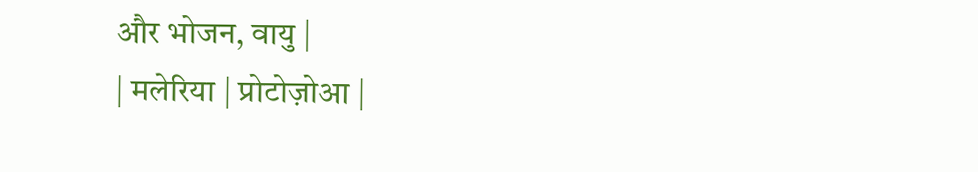और भोजन, वायु |
| मलेरिया | प्रोटोज़ोआ |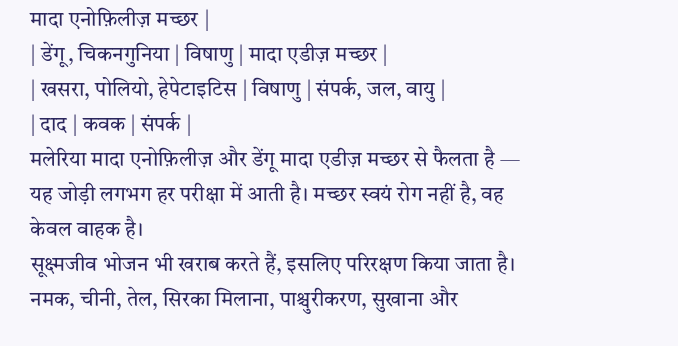मादा एनोफ़िलीज़ मच्छर |
| डेंगू, चिकनगुनिया | विषाणु | मादा एडीज़ मच्छर |
| खसरा, पोलियो, हेपेटाइटिस | विषाणु | संपर्क, जल, वायु |
| दाद | कवक | संपर्क |
मलेरिया मादा एनोफ़िलीज़ और डेंगू मादा एडीज़ मच्छर से फैलता है — यह जोड़ी लगभग हर परीक्षा में आती है। मच्छर स्वयं रोग नहीं है, वह केवल वाहक है।
सूक्ष्मजीव भोजन भी खराब करते हैं, इसलिए परिरक्षण किया जाता है। नमक, चीनी, तेल, सिरका मिलाना, पाश्चुरीकरण, सुखाना और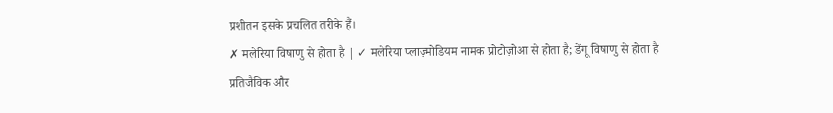प्रशीतन इसके प्रचलित तरीके हैं।
✗ मलेरिया विषाणु से होता है | ✓ मलेरिया प्लाज़्मोडियम नामक प्रोटोज़ोआ से होता है; डेंगू विषाणु से होता है
प्रतिजैविक और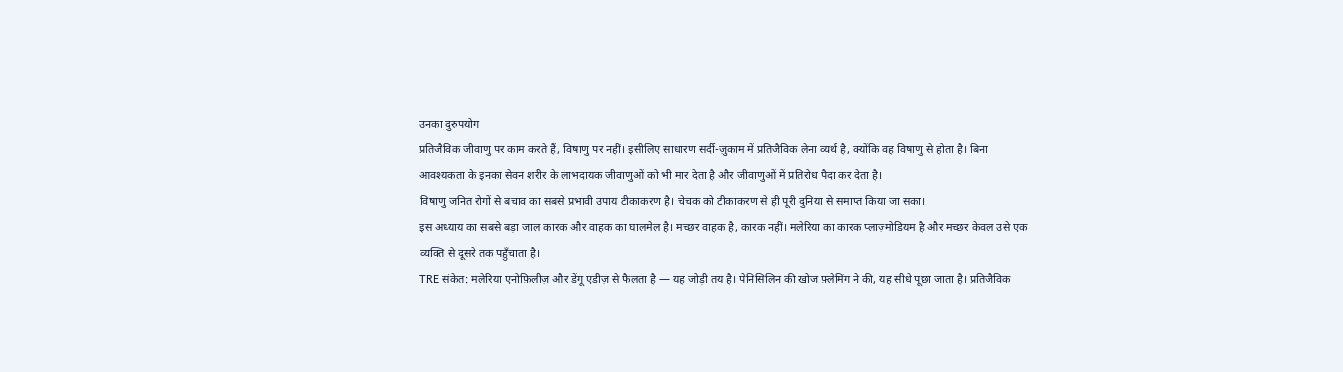उनका दुरुपयोग
प्रतिजैविक जीवाणु पर काम करते हैं, विषाणु पर नहीं। इसीलिए साधारण सर्दी-ज़ुकाम में प्रतिजैविक लेना व्यर्थ है, क्योंकि वह विषाणु से होता है। बिना आवश्यकता के इनका सेवन शरीर के लाभदायक जीवाणुओं को भी मार देता है और जीवाणुओं में प्रतिरोध पैदा कर देता है।
विषाणु जनित रोगों से बचाव का सबसे प्रभावी उपाय टीकाकरण है। चेचक को टीकाकरण से ही पूरी दुनिया से समाप्त किया जा सका।
इस अध्याय का सबसे बड़ा जाल कारक और वाहक का घालमेल है। मच्छर वाहक है, कारक नहीं। मलेरिया का कारक प्लाज़्मोडियम है और मच्छर केवल उसे एक व्यक्ति से दूसरे तक पहुँचाता है।
TRE संकेत: मलेरिया एनोफ़िलीज़ और डेंगू एडीज़ से फैलता है — यह जोड़ी तय है। पेनिसिलिन की खोज फ़्लेमिंग ने की, यह सीधे पूछा जाता है। प्रतिजैविक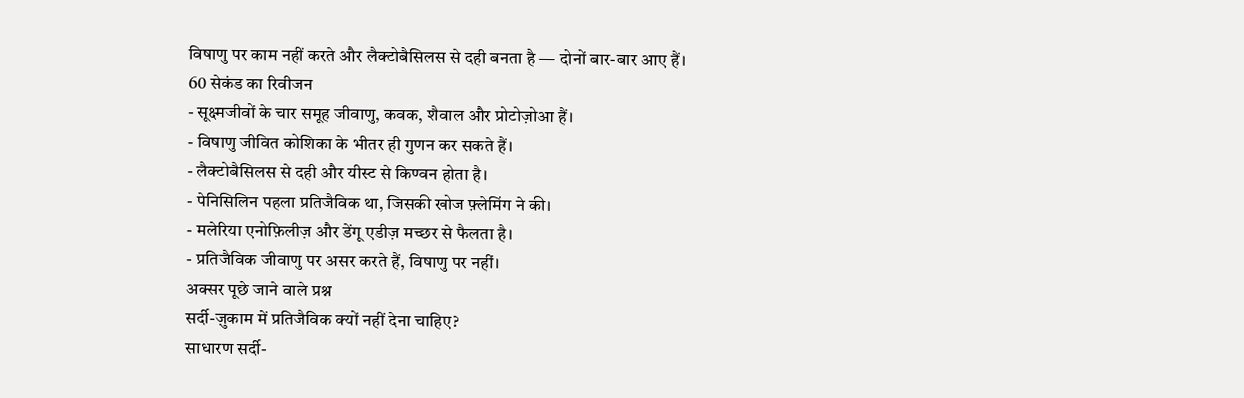विषाणु पर काम नहीं करते और लैक्टोबैसिलस से दही बनता है — दोनों बार-बार आए हैं।
60 सेकंड का रिवीजन
- सूक्ष्मजीवों के चार समूह जीवाणु, कवक, शैवाल और प्रोटोज़ोआ हैं।
- विषाणु जीवित कोशिका के भीतर ही गुणन कर सकते हैं।
- लैक्टोबैसिलस से दही और यीस्ट से किण्वन होता है।
- पेनिसिलिन पहला प्रतिजैविक था, जिसकी खोज फ़्लेमिंग ने की।
- मलेरिया एनोफ़िलीज़ और डेंगू एडीज़ मच्छर से फैलता है।
- प्रतिजैविक जीवाणु पर असर करते हैं, विषाणु पर नहीं।
अक्सर पूछे जाने वाले प्रश्न
सर्दी-ज़ुकाम में प्रतिजैविक क्यों नहीं देना चाहिए?
साधारण सर्दी-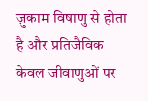ज़ुकाम विषाणु से होता है और प्रतिजैविक केवल जीवाणुओं पर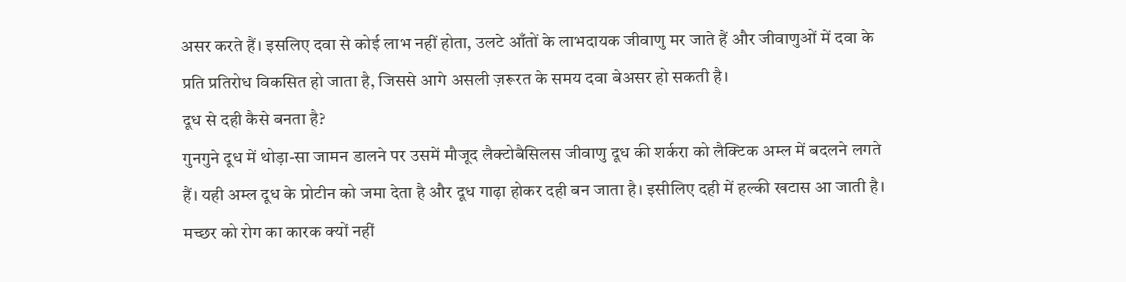असर करते हैं। इसलिए दवा से कोई लाभ नहीं होता, उलटे आँतों के लाभदायक जीवाणु मर जाते हैं और जीवाणुओं में दवा के प्रति प्रतिरोध विकसित हो जाता है, जिससे आगे असली ज़रूरत के समय दवा बेअसर हो सकती है।
दूध से दही कैसे बनता है?
गुनगुने दूध में थोड़ा-सा जामन डालने पर उसमें मौजूद लैक्टोबैसिलस जीवाणु दूध की शर्करा को लैक्टिक अम्ल में बदलने लगते हैं। यही अम्ल दूध के प्रोटीन को जमा देता है और दूध गाढ़ा होकर दही बन जाता है। इसीलिए दही में हल्की खटास आ जाती है।
मच्छर को रोग का कारक क्यों नहीं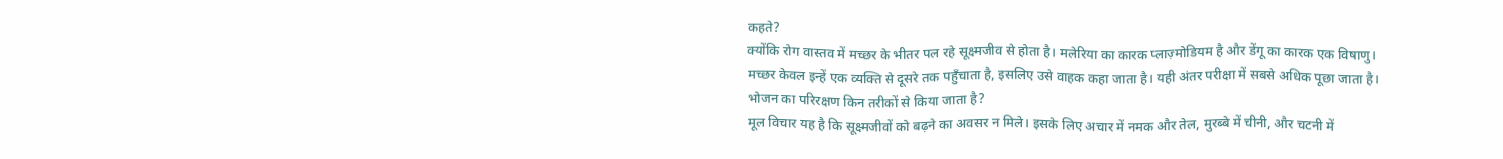कहते?
क्योंकि रोग वास्तव में मच्छर के भीतर पल रहे सूक्ष्मजीव से होता है। मलेरिया का कारक प्लाज़्मोडियम है और डेंगू का कारक एक विषाणु। मच्छर केवल इन्हें एक व्यक्ति से दूसरे तक पहुँचाता है, इसलिए उसे वाहक कहा जाता है। यही अंतर परीक्षा में सबसे अधिक पूछा जाता है।
भोजन का परिरक्षण किन तरीकों से किया जाता है?
मूल विचार यह है कि सूक्ष्मजीवों को बढ़ने का अवसर न मिले। इसके लिए अचार में नमक और तेल, मुरब्बे में चीनी, और चटनी में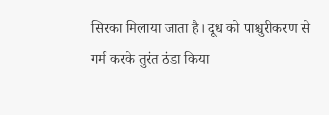सिरका मिलाया जाता है। दूध को पाश्चुरीकरण से गर्म करके तुरंत ठंडा किया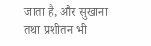जाता है, और सुखाना तथा प्रशीतन भी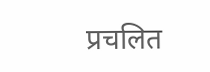प्रचलित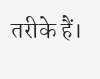तरीके हैं।